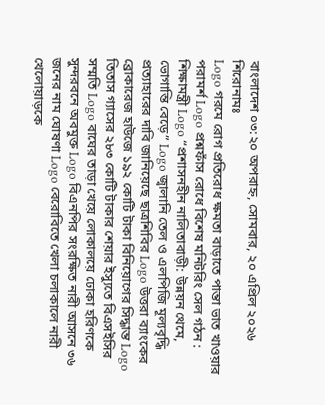বাংলাদেশ ০৩:২০ অপরাহ্ন, সোমবার, ২০ এপ্রিল ২০২৬
শিরোনামঃ
Logo গরমে রোগ প্রতিরোধ ক্ষমতা বাড়াতে পান্তা ভাত খাওয়ার পরামর্শ Logo প্রশ্নফাঁস রোধে বিশেষ মনিটরিং সেল গঠন : শিক্ষামন্ত্রী Logo “প্রশাসনহীন নালিতাবাড়ী: উন্নয়ন থেমে, ভোগান্তি বেড়ে” Logo জ্বালানি তেল ও এলপিজি মূল্যবৃদ্ধি প্রত্যাহারের দাবি জানিয়েছে ছাত্রশিবির Logo উত্তরা ব্যাংকের ব্রোকারেজ হাউজে ১৯২ কোটি টাকা বিনিয়োগের সিদ্ধান্ত Logo তিতাস গ্যাসের ২৮৩ কোটি টাকার শেয়ার ইস্যুতে বিএসইসির সম্মতি Logo বাঘের তাড়া খেয়ে লোকালয়ে ঢোকা হরিণকে সুন্দরবনে অবমুক্ত Logo বিএনপির সংরক্ষিত নারী আসনে ৩৬ জনের নাম ঘোষণা Logo বেরোবিতে খেলা চলাকালে নারী খেলোয়াড়কে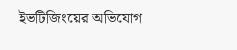ইভটিজিংয়ের অভিযোগ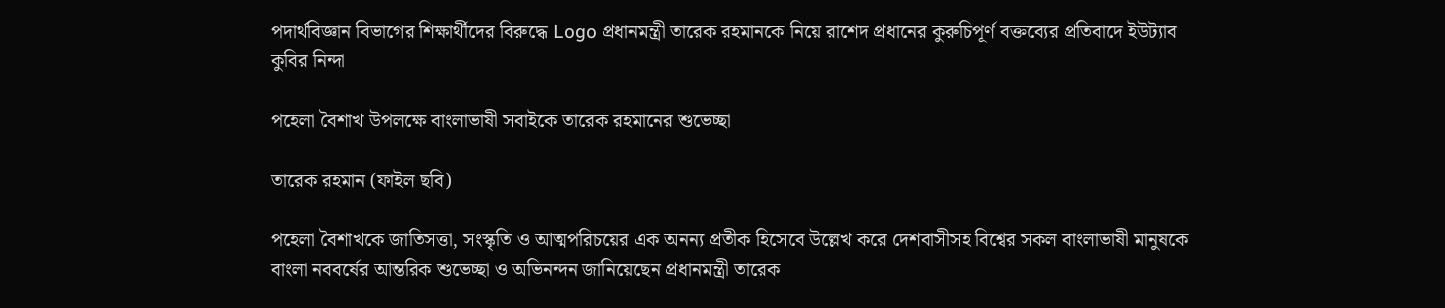পদার্থবিজ্ঞান বিভাগের শিক্ষার্থীদের বিরুদ্ধে Logo প্রধানমন্ত্রী তারেক রহমানকে নিয়ে রাশেদ প্রধানের কুরুচিপূর্ণ বক্তব্যের প্রতিবাদে ইউট্যাব কুবির নিন্দা

পহেলা বৈশাখ উপলক্ষে বাংলাভাষী সবাইকে তারেক রহমানের শুভেচ্ছা

তারেক রহমান (ফাইল ছবি)

পহেলা বৈশাখকে জাতিসত্তা, সংস্কৃতি ও আত্মপরিচয়ের এক অনন্য প্রতীক হিসেবে উল্লেখ করে দেশবাসীসহ বিশ্বের সকল বাংলাভাষী মানুষকে বাংলা নববর্ষের আন্তরিক শুভেচ্ছা ও অভিনন্দন জানিয়েছেন প্রধানমন্ত্রী তারেক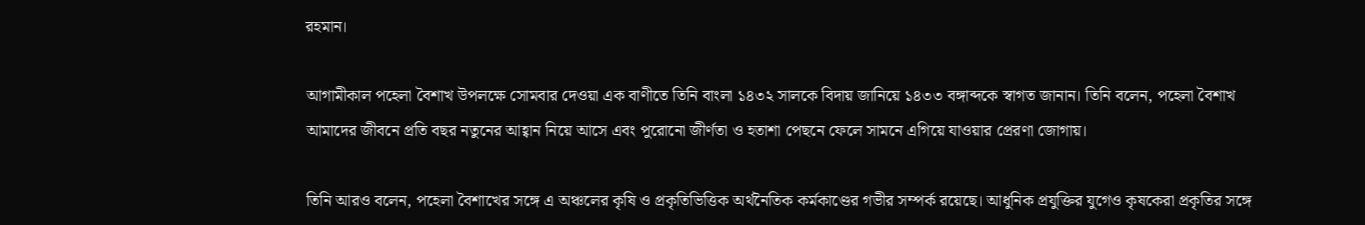রহমান।

আগামীকাল পহেলা বৈশাখ উপলক্ষে সোমবার দেওয়া এক বাণীতে তিনি বাংলা ১৪৩২ সালকে বিদায় জানিয়ে ১৪৩৩ বঙ্গাব্দকে স্বাগত জানান। তিনি বলেন, পহেলা বৈশাখ আমাদের জীবনে প্রতি বছর নতুনের আহ্বান নিয়ে আসে এবং পুরোনো জীর্ণতা ও হতাশা পেছনে ফেলে সামনে এগিয়ে যাওয়ার প্রেরণা জোগায়।

তিনি আরও বলেন, পহেলা বৈশাখের সঙ্গে এ অঞ্চলের কৃষি ও প্রকৃতিভিত্তিক অর্থনৈতিক কর্মকাণ্ডের গভীর সম্পর্ক রয়েছে। আধুনিক প্রযুক্তির যুগেও কৃষকেরা প্রকৃতির সঙ্গে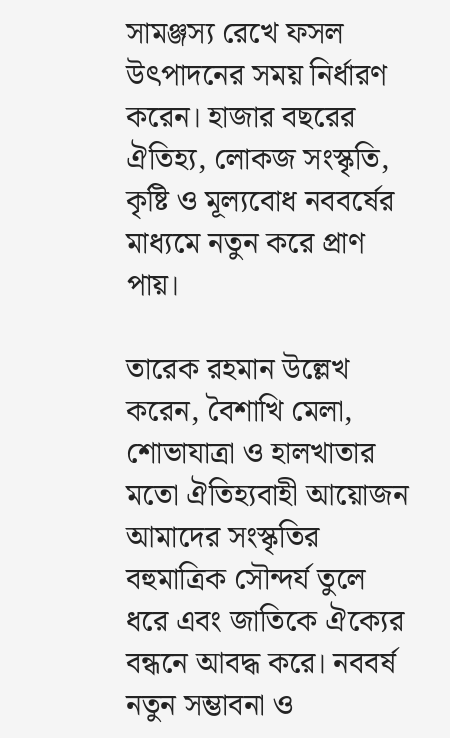সামঞ্জস্য রেখে ফসল উৎপাদনের সময় নির্ধারণ করেন। হাজার বছরের ঐতিহ্য, লোকজ সংস্কৃতি, কৃষ্টি ও মূল্যবোধ নববর্ষের মাধ্যমে নতুন করে প্রাণ পায়।

তারেক রহমান উল্লেখ করেন, বৈশাখি মেলা, শোভাযাত্রা ও হালখাতার মতো ঐতিহ্যবাহী আয়োজন আমাদের সংস্কৃতির বহুমাত্রিক সৌন্দর্য তুলে ধরে এবং জাতিকে ঐক্যের বন্ধনে আবদ্ধ করে। নববর্ষ নতুন সম্ভাবনা ও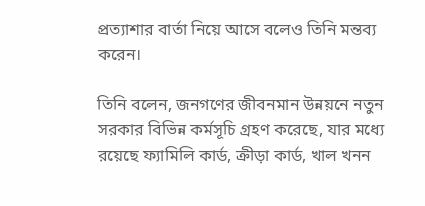প্রত্যাশার বার্তা নিয়ে আসে বলেও তিনি মন্তব্য করেন।

তিনি বলেন, জনগণের জীবনমান উন্নয়নে নতুন সরকার বিভিন্ন কর্মসূচি গ্রহণ করেছে, যার মধ্যে রয়েছে ফ্যামিলি কার্ড, ক্রীড়া কার্ড, খাল খনন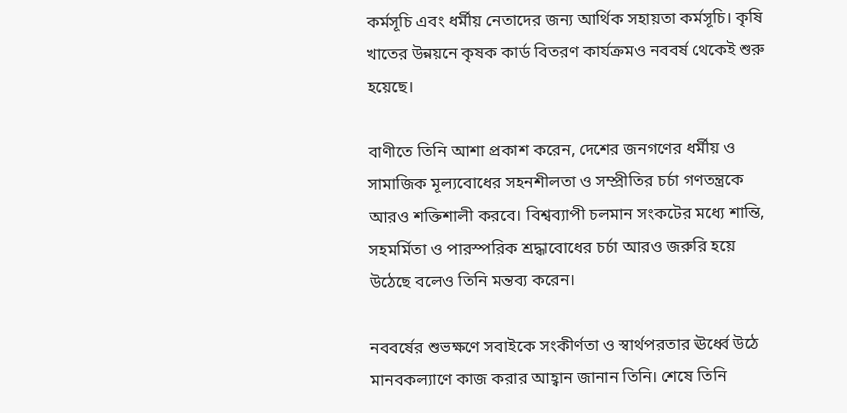কর্মসূচি এবং ধর্মীয় নেতাদের জন্য আর্থিক সহায়তা কর্মসূচি। কৃষি খাতের উন্নয়নে কৃষক কার্ড বিতরণ কার্যক্রমও নববর্ষ থেকেই শুরু হয়েছে।

বাণীতে তিনি আশা প্রকাশ করেন, দেশের জনগণের ধর্মীয় ও সামাজিক মূল্যবোধের সহনশীলতা ও সম্প্রীতির চর্চা গণতন্ত্রকে আরও শক্তিশালী করবে। বিশ্বব্যাপী চলমান সংকটের মধ্যে শান্তি, সহমর্মিতা ও পারস্পরিক শ্রদ্ধাবোধের চর্চা আরও জরুরি হয়ে উঠেছে বলেও তিনি মন্তব্য করেন।

নববর্ষের শুভক্ষণে সবাইকে সংকীর্ণতা ও স্বার্থপরতার ঊর্ধ্বে উঠে মানবকল্যাণে কাজ করার আহ্বান জানান তিনি। শেষে তিনি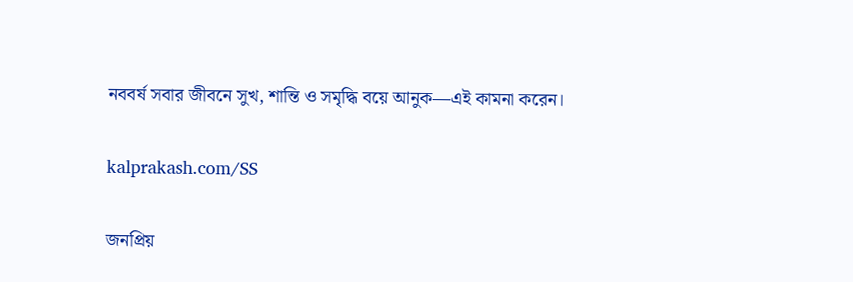নববর্ষ সবার জীবনে সুখ, শান্তি ও সমৃদ্ধি বয়ে আনুক—এই কামনা করেন।

kalprakash.com/SS

জনপ্রিয়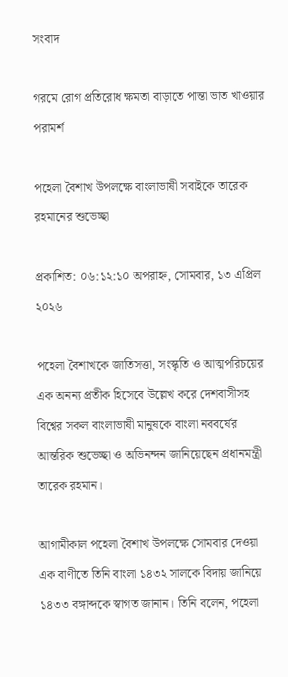সংবাদ

গরমে রোগ প্রতিরোধ ক্ষমতা বাড়াতে পান্তা ভাত খাওয়ার পরামর্শ

পহেলা বৈশাখ উপলক্ষে বাংলাভাষী সবাইকে তারেক রহমানের শুভেচ্ছা

প্রকাশিত: ০৬:১২:১০ অপরাহ্ন, সোমবার, ১৩ এপ্রিল ২০২৬

পহেলা বৈশাখকে জাতিসত্তা, সংস্কৃতি ও আত্মপরিচয়ের এক অনন্য প্রতীক হিসেবে উল্লেখ করে দেশবাসীসহ বিশ্বের সকল বাংলাভাষী মানুষকে বাংলা নববর্ষের আন্তরিক শুভেচ্ছা ও অভিনন্দন জানিয়েছেন প্রধানমন্ত্রী তারেক রহমান।

আগামীকাল পহেলা বৈশাখ উপলক্ষে সোমবার দেওয়া এক বাণীতে তিনি বাংলা ১৪৩২ সালকে বিদায় জানিয়ে ১৪৩৩ বঙ্গাব্দকে স্বাগত জানান। তিনি বলেন, পহেলা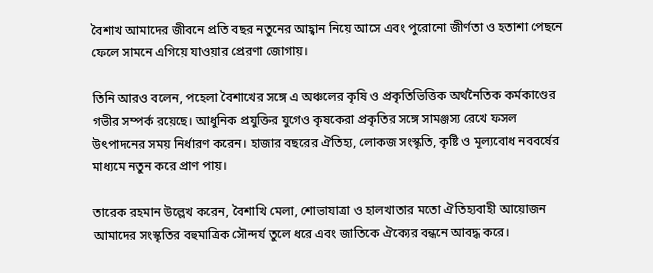বৈশাখ আমাদের জীবনে প্রতি বছর নতুনের আহ্বান নিয়ে আসে এবং পুরোনো জীর্ণতা ও হতাশা পেছনে ফেলে সামনে এগিয়ে যাওয়ার প্রেরণা জোগায়।

তিনি আরও বলেন, পহেলা বৈশাখের সঙ্গে এ অঞ্চলের কৃষি ও প্রকৃতিভিত্তিক অর্থনৈতিক কর্মকাণ্ডের গভীর সম্পর্ক রয়েছে। আধুনিক প্রযুক্তির যুগেও কৃষকেরা প্রকৃতির সঙ্গে সামঞ্জস্য রেখে ফসল উৎপাদনের সময় নির্ধারণ করেন। হাজার বছরের ঐতিহ্য, লোকজ সংস্কৃতি, কৃষ্টি ও মূল্যবোধ নববর্ষের মাধ্যমে নতুন করে প্রাণ পায়।

তারেক রহমান উল্লেখ করেন, বৈশাখি মেলা, শোভাযাত্রা ও হালখাতার মতো ঐতিহ্যবাহী আয়োজন আমাদের সংস্কৃতির বহুমাত্রিক সৌন্দর্য তুলে ধরে এবং জাতিকে ঐক্যের বন্ধনে আবদ্ধ করে।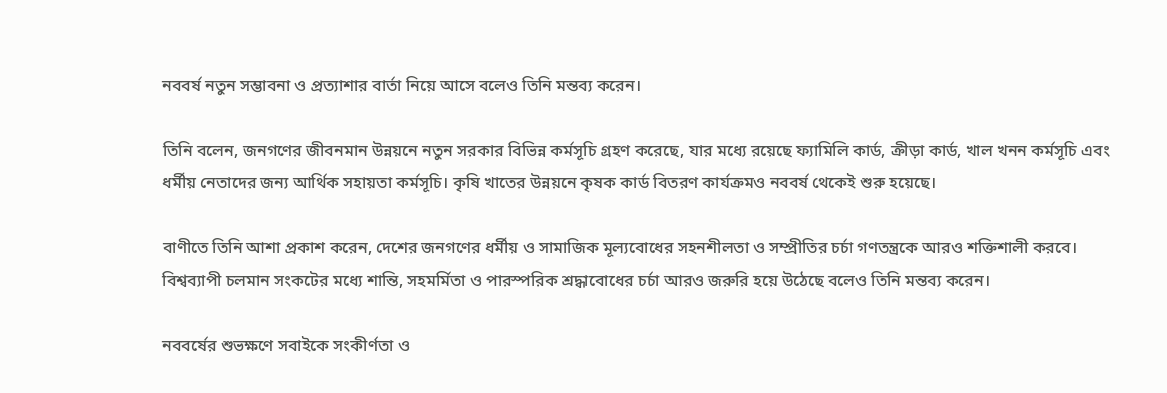নববর্ষ নতুন সম্ভাবনা ও প্রত্যাশার বার্তা নিয়ে আসে বলেও তিনি মন্তব্য করেন।

তিনি বলেন, জনগণের জীবনমান উন্নয়নে নতুন সরকার বিভিন্ন কর্মসূচি গ্রহণ করেছে, যার মধ্যে রয়েছে ফ্যামিলি কার্ড, ক্রীড়া কার্ড, খাল খনন কর্মসূচি এবং ধর্মীয় নেতাদের জন্য আর্থিক সহায়তা কর্মসূচি। কৃষি খাতের উন্নয়নে কৃষক কার্ড বিতরণ কার্যক্রমও নববর্ষ থেকেই শুরু হয়েছে।

বাণীতে তিনি আশা প্রকাশ করেন, দেশের জনগণের ধর্মীয় ও সামাজিক মূল্যবোধের সহনশীলতা ও সম্প্রীতির চর্চা গণতন্ত্রকে আরও শক্তিশালী করবে। বিশ্বব্যাপী চলমান সংকটের মধ্যে শান্তি, সহমর্মিতা ও পারস্পরিক শ্রদ্ধাবোধের চর্চা আরও জরুরি হয়ে উঠেছে বলেও তিনি মন্তব্য করেন।

নববর্ষের শুভক্ষণে সবাইকে সংকীর্ণতা ও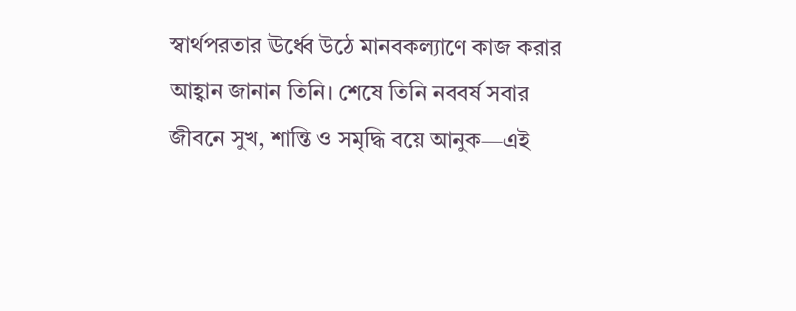স্বার্থপরতার ঊর্ধ্বে উঠে মানবকল্যাণে কাজ করার আহ্বান জানান তিনি। শেষে তিনি নববর্ষ সবার জীবনে সুখ, শান্তি ও সমৃদ্ধি বয়ে আনুক—এই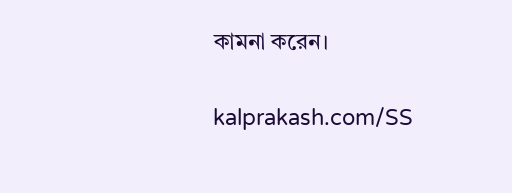কামনা করেন।

kalprakash.com/SS